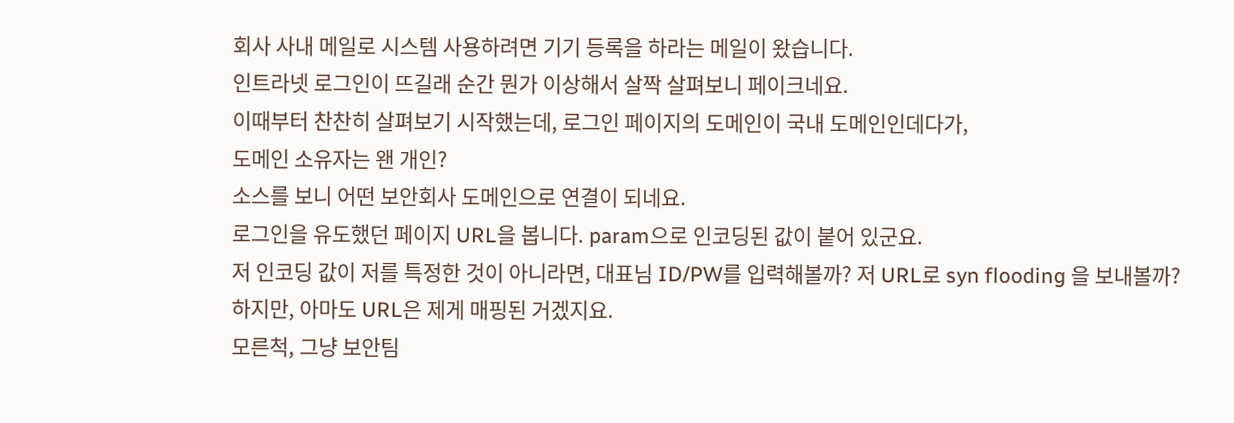회사 사내 메일로 시스템 사용하려면 기기 등록을 하라는 메일이 왔습니다.
인트라넷 로그인이 뜨길래 순간 뭔가 이상해서 살짝 살펴보니 페이크네요.
이때부터 찬찬히 살펴보기 시작했는데, 로그인 페이지의 도메인이 국내 도메인인데다가,
도메인 소유자는 왠 개인?
소스를 보니 어떤 보안회사 도메인으로 연결이 되네요.
로그인을 유도했던 페이지 URL을 봅니다. param으로 인코딩된 값이 붙어 있군요.
저 인코딩 값이 저를 특정한 것이 아니라면, 대표님 ID/PW를 입력해볼까? 저 URL로 syn flooding 을 보내볼까?
하지만, 아마도 URL은 제게 매핑된 거겠지요.
모른척, 그냥 보안팀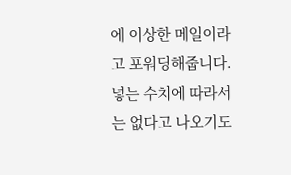에 이상한 메일이라고 포워딩해줍니다.
넣는 수치에 따라서는 없다고 나오기도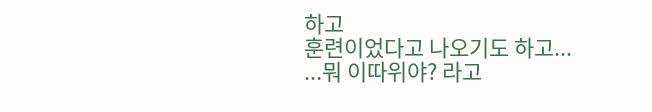하고
훈련이었다고 나오기도 하고...
...뭐 이따위야? 라고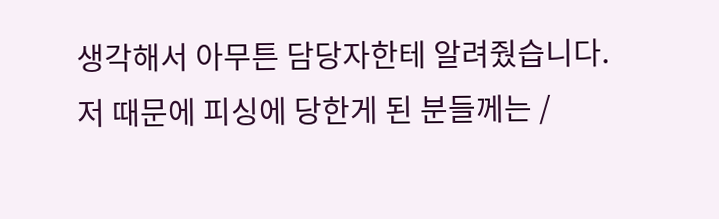생각해서 아무튼 담당자한테 알려줬습니다.
저 때문에 피싱에 당한게 된 분들께는 /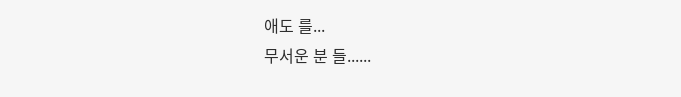애도 를...
무서운 분 들......